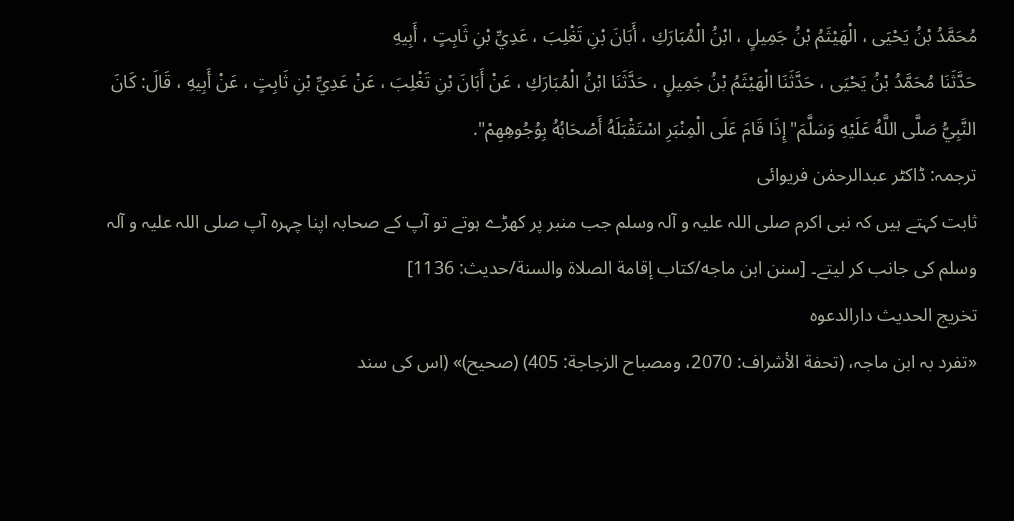مُحَمَّدُ بْنُ يَحْيَى ، الْهَيْثَمُ بْنُ جَمِيلٍ ، ابْنُ الْمُبَارَكِ ، أَبَانَ بْنِ تَغْلِبَ ، عَدِيِّ بْنِ ثَابِتٍ ، أَبِيهِ
حَدَّثَنَا مُحَمَّدُ بْنُ يَحْيَى ، حَدَّثَنَا الْهَيْثَمُ بْنُ جَمِيلٍ ، حَدَّثَنَا ابْنُ الْمُبَارَكِ ، عَنْ أَبَانَ بْنِ تَغْلِبَ ، عَنْ عَدِيِّ بْنِ ثَابِتٍ ، عَنْ أَبِيهِ ، قَالَ: كَانَ النَّبِيُّ صَلَّى اللَّهُ عَلَيْهِ وَسَلَّمَ" إِذَا قَامَ عَلَى الْمِنْبَرِ اسْتَقْبَلَهُ أَصْحَابُهُ بِوُجُوهِهِمْ".
ترجمہ: ڈاکٹر عبدالرحمٰن فریوائی
ثابت کہتے ہیں کہ نبی اکرم صلی اللہ علیہ و آلہ وسلم جب منبر پر کھڑے ہوتے تو آپ کے صحابہ اپنا چہرہ آپ صلی اللہ علیہ و آلہ وسلم کی جانب کر لیتے۔ [سنن ابن ماجه/كتاب إقامة الصلاة والسنة/حدیث: 1136]
تخریج الحدیث دارالدعوہ
«تفرد بہ ابن ماجہ، (تحفة الأشراف: 2070، ومصباح الزجاجة: 405) (صحیح)» (اس کی سند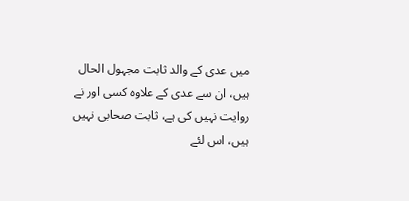میں عدی کے والد ثابت مجہول الحال ہیں، ان سے عدی کے علاوہ کسی اور نے روایت نہیں کی ہے، ثابت صحابی نہیں ہیں، اس لئے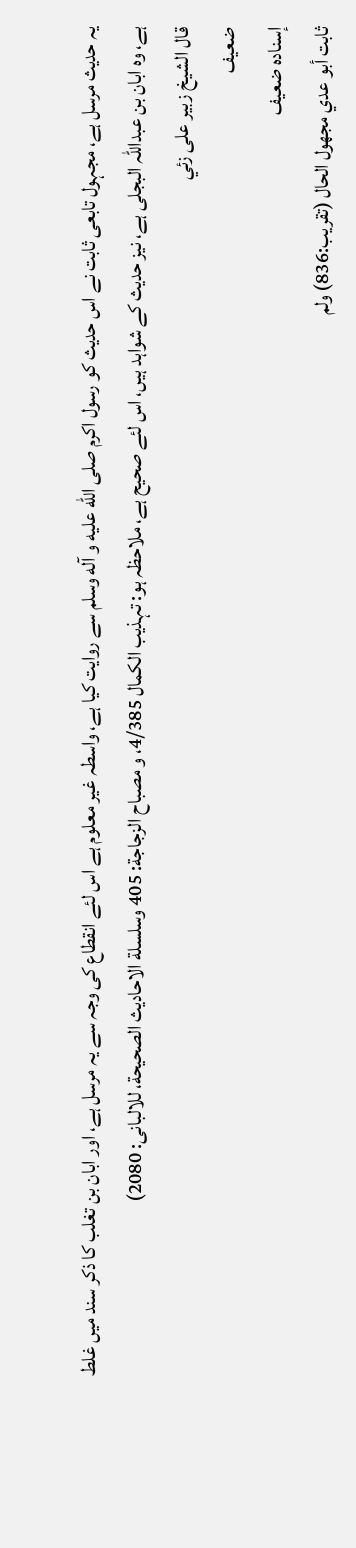یہ حدیث مرسل ہے، مجہول تابعی ثابت نے اس حدیث کو رسول اکرم صلى الله عليه و آله وسلم سے روایت کیا ہے، واسطہ غیر معلوم ہے اس لئے انقطاع کی وجہ سے یہ مرسل ہے، اور ابان بن تغلب کا ذکر سند میں غلط ہے، وہ ابان بن عبداللہ البجلی ہے، نیز حدیث کے شواہد ہیں، اس لئے صحیح ہے، ملاحظہ ہو: تہذیب الکمال 4/385، و مصباح الزجاجة: 405 وسلسلة الاحادیث الصحیحة، للالبانی: 2080)
قال الشيخ زبير على زئي
ضعيف
إسناده ضعيف
ثابت أبو عدي مجھول الحال (تقريب:836) ولم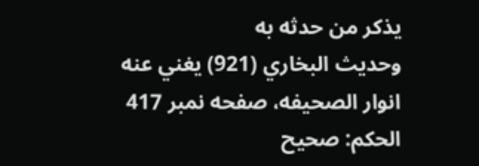يذكر من حدثه به
وحديث البخاري (921) يغني عنه
انوار الصحيفه، صفحه نمبر 417
الحكم: صحيح